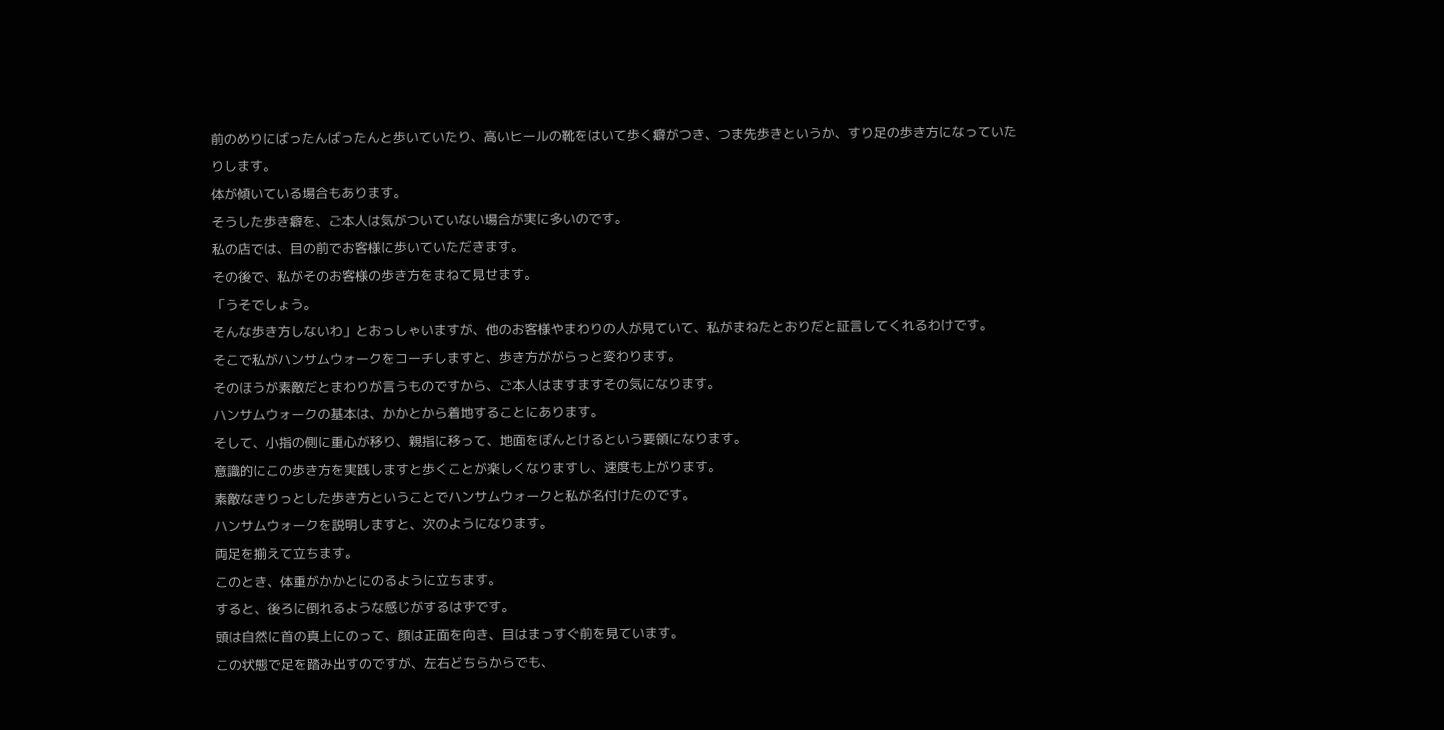前のめりにばったんばったんと歩いていたり、高いヒールの靴をはいて歩く癖がつき、つま先歩きというか、すり足の歩き方になっていたりします。
体が傾いている場合もあります。
そうした歩き癖を、ご本人は気がついていない場合が実に多いのです。
私の店では、目の前でお客様に歩いていただきます。
その後で、私がそのお客様の歩き方をまねて見せます。
「うそでしょう。
そんな歩き方しないわ」とおっしゃいますが、他のお客様やまわりの人が見ていて、私がまねたとおりだと証言してくれるわけです。
そこで私がハンサムウォークをコーチしますと、歩き方ががらっと変わります。
そのほうが素敵だとまわりが言うものですから、ご本人はますますその気になります。
ハンサムウォークの基本は、かかとから着地することにあります。
そして、小指の側に重心が移り、親指に移って、地面をぽんとけるという要領になります。
意識的にこの歩き方を実践しますと歩くことが楽しくなりますし、速度も上がります。
素敵なきりっとした歩き方ということでハンサムウォークと私が名付けたのです。
ハンサムウォークを説明しますと、次のようになります。
両足を揃えて立ちます。
このとき、体重がかかとにのるように立ちます。
すると、後ろに倒れるような感じがするはずです。
頭は自然に首の真上にのって、顔は正面を向き、目はまっすぐ前を見ています。
この状態で足を踏み出すのですが、左右どちらからでも、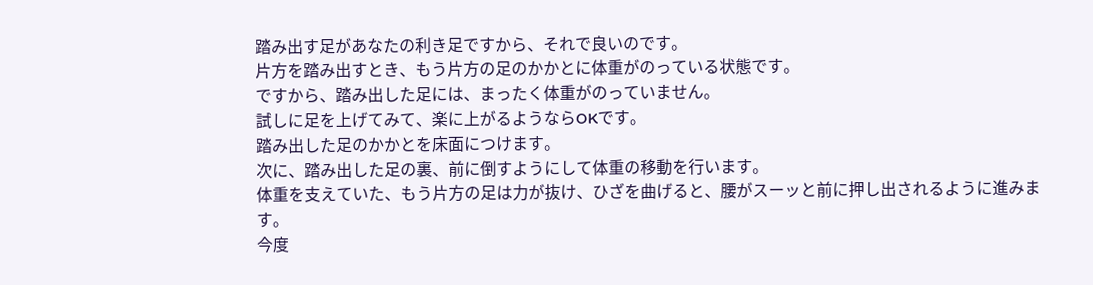踏み出す足があなたの利き足ですから、それで良いのです。
片方を踏み出すとき、もう片方の足のかかとに体重がのっている状態です。
ですから、踏み出した足には、まったく体重がのっていません。
試しに足を上げてみて、楽に上がるようならOKです。
踏み出した足のかかとを床面につけます。
次に、踏み出した足の裏、前に倒すようにして体重の移動を行います。
体重を支えていた、もう片方の足は力が抜け、ひざを曲げると、腰がスーッと前に押し出されるように進みます。
今度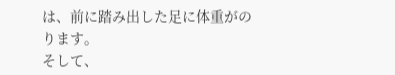は、前に踏み出した足に体重がのります。
そして、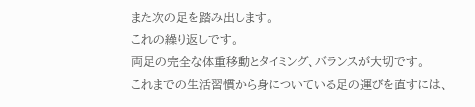また次の足を踏み出します。
これの繰り返しです。
両足の完全な体重移動とタイミング、バランスが大切です。
これまでの生活習慣から身についている足の運びを直すには、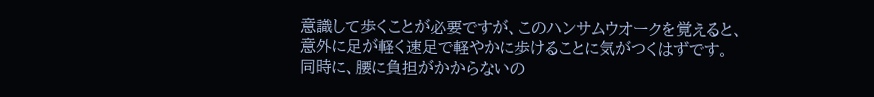意識して歩くことが必要ですが、このハンサムウオークを覚えると、意外に足が軽く速足で軽やかに歩けることに気がつくはずです。
同時に、腰に負担がかからないの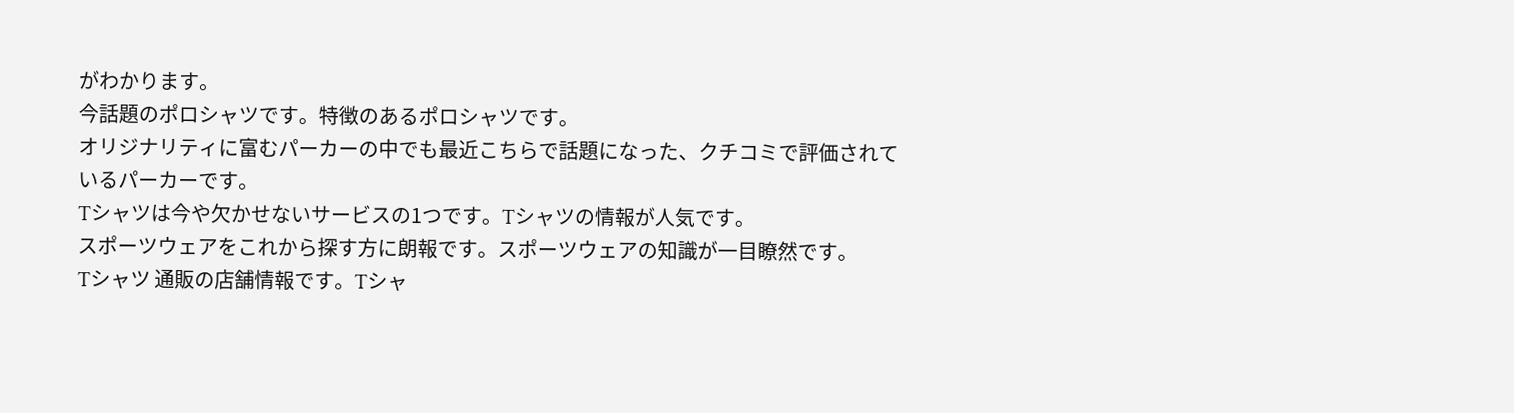がわかります。
今話題のポロシャツです。特徴のあるポロシャツです。
オリジナリティに富むパーカーの中でも最近こちらで話題になった、クチコミで評価されているパーカーです。
Tシャツは今や欠かせないサービスの1つです。Tシャツの情報が人気です。
スポーツウェアをこれから探す方に朗報です。スポーツウェアの知識が一目瞭然です。
Tシャツ 通販の店舗情報です。Tシャ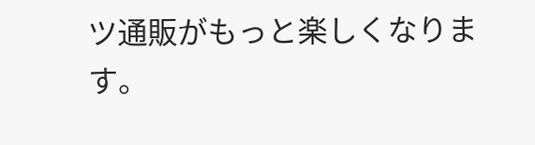ツ通販がもっと楽しくなります。